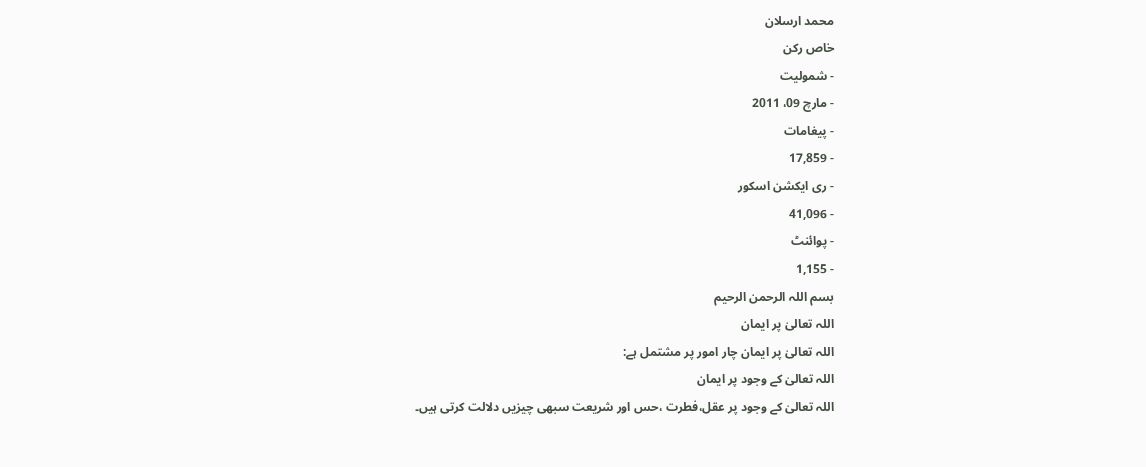محمد ارسلان
خاص رکن
- شمولیت
- مارچ 09، 2011
- پیغامات
- 17,859
- ری ایکشن اسکور
- 41,096
- پوائنٹ
- 1,155
بسم اللہ الرحمن الرحیم
اللہ تعالیٰ پر ایمان
اللہ تعالیٰ پر ایمان چار امور پر مشتمل ہے:
اللہ تعالیٰ کے وجود پر ایمان
اللہ تعالیٰ کے وجود پر عقل،فطرت ،حس اور شریعت سبھی چیزیں دلالت کرتی ہیں۔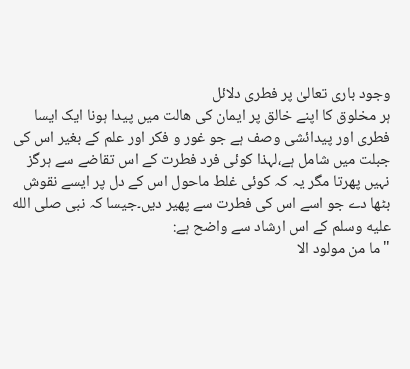وجود باری تعالیٰ پر فطری دلائل
ہر مخلوق کا اپنے خالق پر ایمان کی ھالت میں پیدا ہونا ایک ایسا فطری اور پیدائشی وصف ہے جو غور و فکر اور علم کے بغیر اس کی جبلت میں شامل ہے،لہذا کوئی فرد فطرت کے اس تقاضے سے ہرگز نہیں پھرتا مگر یہ کہ کوئی غلط ماحول اس کے دل پر ایسے نقوش بٹھا دے جو اسے اس کی فطرت سے پھیر دیں۔جیسا کہ نبی صلى الله عليه وسلم کے اس ارشاد سے واضح ہے:
"ما من مولود الا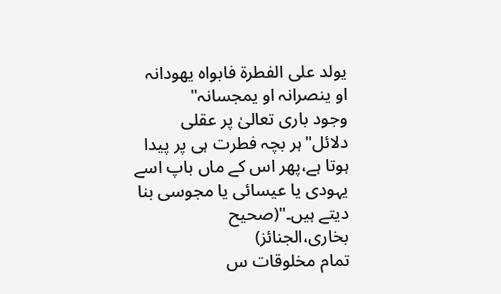یولد علی الفطرۃ فابواہ یھودانہ او ینصرانہ او یمجسانہ"
وجود باری تعالیٰ پر عقلی دلائل"ہر بچہ فطرت ہی پر پیدا ہوتا ہے،پھر اس کے ماں باپ اسے یہودی یا عیسائی یا مجوسی بنا دیتے ہیں۔"(صحیح بخاری،الجنائز)
تمام مخلوقات س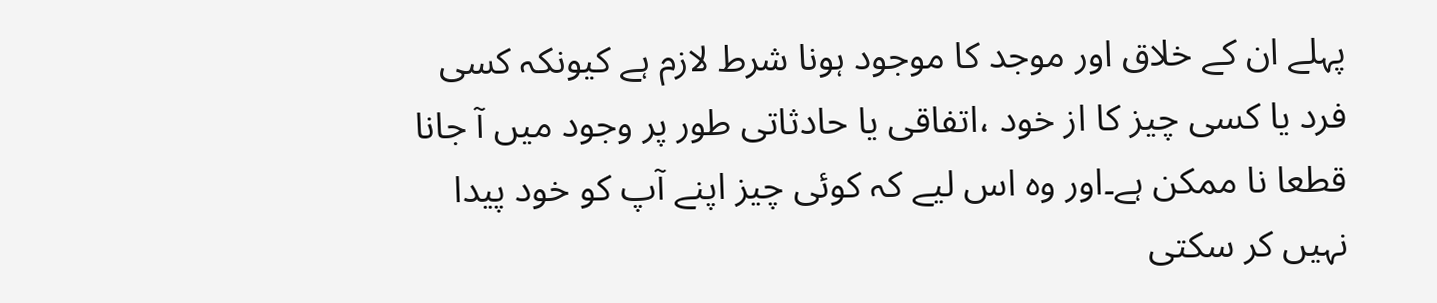پہلے ان کے خلاق اور موجد کا موجود ہونا شرط لازم ہے کیونکہ کسی فرد یا کسی چیز کا از خود ،اتفاقی یا حادثاتی طور پر وجود میں آ جانا قطعا نا ممکن ہے۔اور وہ اس لیے کہ کوئی چیز اپنے آپ کو خود پیدا نہیں کر سکتی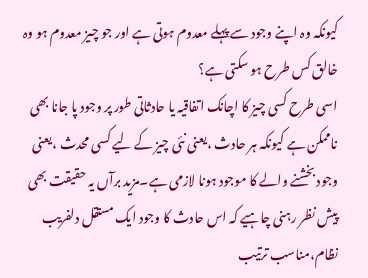کیونکہ وہ اپنے وجود سے پہلے معدوم ہوتی ہے اور جو چیز معدوم ہو وہ خالق کس طرح ہو سکتی ہے؟
اسی طرح کسی چیز کا اچانک اتفاقیہ یا حادثاتی طور پر وجود پا جانا بھی ناممکن ہے کیونکہ ہر حادث ،یعنی نئی چیز کے لیے کسی محدث ،یعنی وجود بخشنے والے کا موجود ہونا لازمی ہے۔مزید برآں یہ حقیقت بھی پیش نظر رہنی چاہیے کہ اس حادث کا وجود ایک مستقل دلفریب نظام،مناسب ترتیب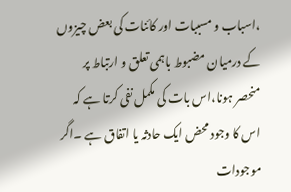،اسباب و مسببات اور کائنات کی بعض چیزوں کے درمیان مضبوط باہمی تعلق و ارتباط پر منحصر ہونا،اس بات کی مکمل نفی کرتا ہے کہ اس کا وجود محض ایک حادثہ یا اتفاق ہے ۔اگر موجودات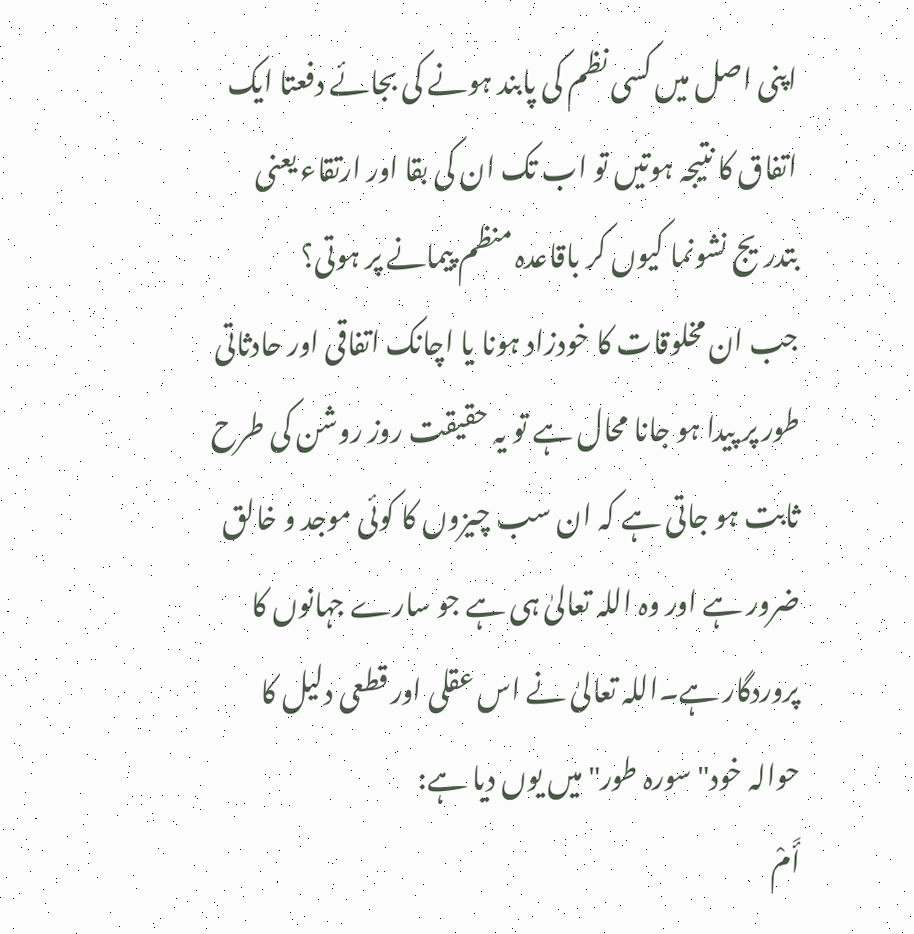اپنی اصل میں کسی نظم کی پابند ہونے کی بجائے دفعتا ایک اتفاق کا نتیجہ ہوتیں تو اب تک ان کی بقا اور ارتقاء یعنی بتدریج نشونما کیوں کر باقاعدہ منظم پیمانے پر ہوتی؟
جب ان مخلوقات کا خودزاد ہونا یا اچانک اتفاقی اور حادثاتی طور پر پیدا ہو جانا محال ہے تو یہ حقیقت روز روشن کی طرح ثابت ہو جاتی ہے کہ ان سب چیزوں کا کوئی موجد و خالق ضرور ہے اور وہ اللہ تعالیٰ ہی ہے جو سارے جہانوں کا پروردگار ہے۔اللہ تعالیٰ نے اس عقلی اور قطعی دلیل کا حوالہ خود"سورہ طور" میں یوں دیا ہے:
أَمْ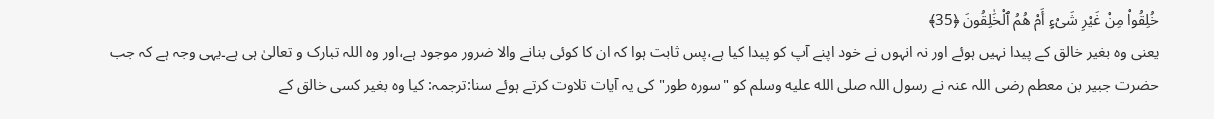خُلِقُوا۟ مِنْ غَيْرِ شَىْءٍ أَمْ هُمُ ٱلْخَٰلِقُونَ ﴿35﴾
یعنی وہ بغیر خالق کے پیدا نہیں ہوئے اور نہ انہوں نے خود اپنے آپ کو پیدا کیا ہے،پس ثابت ہوا کہ ان کا کوئی بنانے والا ضرور موجود ہے،اور وہ اللہ تبارک و تعالیٰ ہی ہے۔یہی وجہ ہے کہ جب حضرت جبیر بن معطم رضی اللہ عنہ نے رسول اللہ صلى الله عليه وسلم کو "سورہ طور" کی یہ آیات تلاوت کرتے ہوئے سنا:ترجمہ: کیا وہ بغیر کسی خالق کے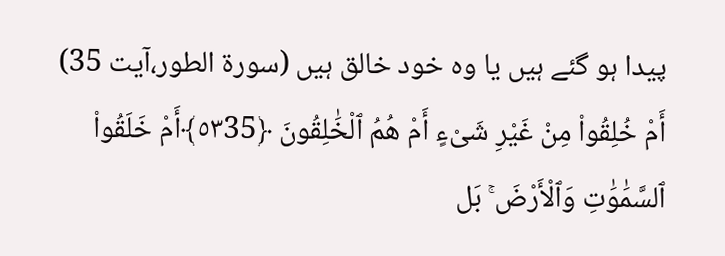پیدا ہو گئے ہیں یا وہ خود خالق ہیں (سورۃ الطور،آیت 35)
أَمْ خُلِقُوا۟ مِنْ غَيْرِ شَىْءٍ أَمْ هُمُ ٱلْخَٰلِقُونَ ﴿٥٣35﴾أَمْ خَلَقُوا۟ ٱلسَّمَٰوَٰتِ وَٱلْأَرْضَ ۚ بَل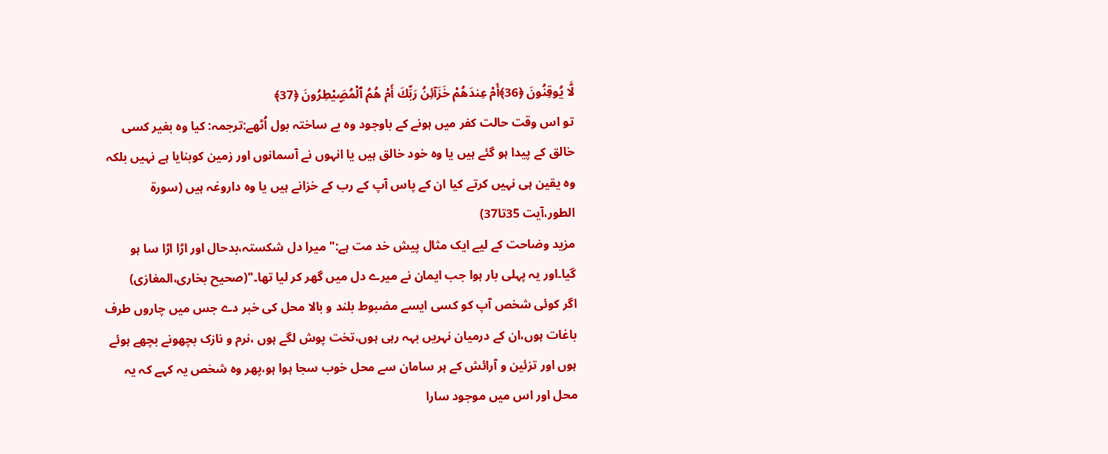لَّا يُوقِنُونَ ﴿36﴾أَمْ عِندَهُمْ خَزَآئِنُ رَبِّكَ أَمْ هُمُ ٱلْمُصَۣيْطِرُونَ ﴿37﴾
تو اس وقت حالت کفر میں ہونے کے باوجود وہ بے ساختہ بول اُٹھے:ترجمہ: کیا وہ بغیر کسی خالق کے پیدا ہو گئے ہیں یا وہ خود خالق ہیں یا انہوں نے آسمانوں اور زمین کوبنایا ہے نہیں بلکہ وہ یقین ہی نہیں کرتے کیا ان کے پاس آپ کے رب کے خزانے ہیں یا وہ داروغہ ہیں (سورۃ الطور،آیت 35تا37)
مزید وضاحت کے لیے ایک مثال پیش خد مت ہے:"میرا دل شکستہ،بدحال اور اڑا اڑا سا ہو گیا۔اور یہ پہلی بار ہوا جب ایمان نے میرے دل میں گھر کر لیا تھا۔"(صحیح بخاری،المغازی)
اگر کوئی شخص آپ کو کسی ایسے مضبوط بلند و بالا محل کی خبر دے جس میں چاروں طرف باغات ہوں،ان کے درمیان نہریں بہہ رہی ہوں،تخت پوش لگے ہوں ،نرم و نازک بچھونے بچھے ہوئے ہوں اور تزئین و آرائش کے ہر سامان سے محل خوب سجا ہوا ہو،پھر وہ شخص یہ کہے کہ یہ محل اور اس میں موجود سارا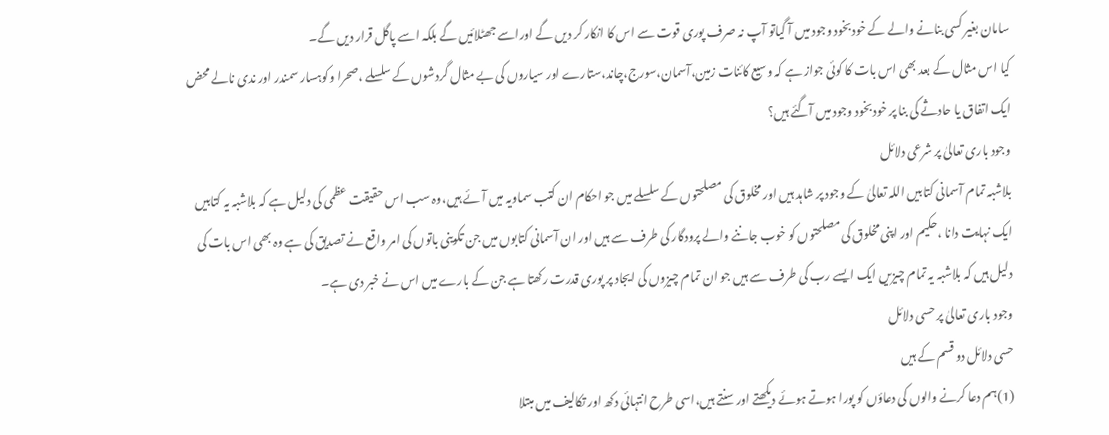سامان بغیر کسی بنانے والے کے خودبخود وجود میں آ گیاتو آپ نہ صرف پوری قوت سے اس کا انکار کر دیں گے اوراسے جھٹلائیں گے بلکہ اسے پاگل قرار دیں گے۔
کیا اس مثال کے بعد بھی اس بات کا کوئی جواز ہے کہ وسیع کائنات زمین،آسمان،سورج،چاند،ستارے اور سیاروں کی بے مثال گردشوں کے سلسلے ،صحرا وکوہسار سمندر اور ندی نالے محض ایک اتفاق یا حادثے کی بنا پر خودبخود وجود میں آگئے ہیں؟
وجود باری تعالیٰ پر شرعی دلائل
بلاشبہ تمام آسمانی کتابیں اللہ تعالیٰ کے وجود پر شاہد ہیں اور مخلوق کی مصلحتوں کے سلسلے میں جو احکام ان کتب سماویہ میں آئے ہیں،وہ سب اس حقیقت عظمی کی دلیل ہے کہ بلاشبہ یہ کتابیں ایک نہایت دانا ،حکیم اور اپنی مخلوق کی مصلحتوں کو خوب جاننے والے پرودگار کی طرف سے ہیں اور ان آسمانی کتابوں میں جن تکوینی باتوں کی امر واقع نے تصدیق کی ہے وہ بھی اس بات کی دلیل ہیں کہ بلاشبہ یہ تمام چیزیں ایک ایسے رب کی طرف سے ہیں جو ان تمام چیزوں کی ایجاد پر پوری قدرت رکھتا ہے جن کے بارے میں اس نے خبر دی ہے۔
وجود باری تعالیٰ پر حسی دلائل
حسی دلائل دو قسم کے ہیں
(1)ہم دعا کرنے والوں کی دعاؤں کو پورا ہوتے ہوئے دیکھتے اور سنتے ہیں،اسی طرح انتہائی دکھ اور تکالیف میں مبتلا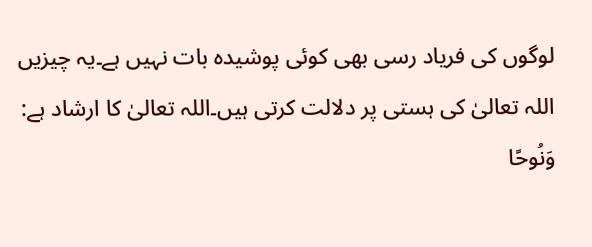لوگوں کی فریاد رسی بھی کوئی پوشیدہ بات نہیں ہے۔یہ چیزیں اللہ تعالیٰ کی ہستی پر دلالت کرتی ہیں۔اللہ تعالیٰ کا ارشاد ہے:
وَنُوحًا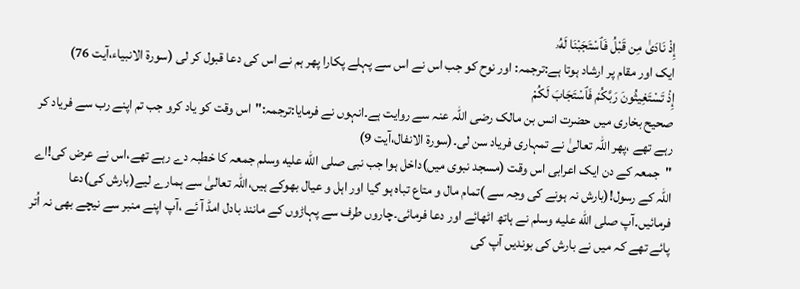إِذْ نَادَىٰ مِن قَبْلُ فَٱسْتَجَبْنَا لَهُۥ
ایک اور مقام پر ارشاد ہوتا ہے:ترجمہ: اور نوح کو جب اس نے اس سے پہلے پکارا پھر ہم نے اس کی دعا قبول کر لی (سورۃ الانبیاء،آیت 76)
إِذْ تَسْتَغِيثُونَ رَبَّكُمْ فَٱسْتَجَابَ لَكُمْ
صحیح بخاری میں حضرت انس بن مالک رضی اللہ عنہ سے روایت ہے۔انہوں نے فرمایا:ترجمہ:"اس وقت کو یاد کرو جب تم اپنے رب سے فریاد کر رہے تھے ،پھر اللہ تعالیٰ نے تمہاری فریاد سن لی۔(سورۃ الانفال،آیت 9)
"جمعہ کے دن ایک اعرابی اس وقت (مسجد نبوی میں)داخل ہوا جب نبی صلى الله عليه وسلم جمعہ کا خطبہ دے رہے تھے،اس نے عرض کی!اے اللہ کے رسول!(بارش نہ ہونے کی وجہ سے )تمام مال و متاع تباہ ہو گیا اور اہل و عیال بھوکے ہیں،اللہ تعالیٰ سے ہمارے لیے(بارش کی)دعا فرمائیں۔آپ صلى الله عليه وسلم نے ہاتھ اٹھائے اور دعا فرمائی۔چاروں طرف سے پہاڑوں کے مانند بادل امڈ آ ئے ،آپ اپنے منبر سے نیچے بھی نہ اُتر پائے تھے کہ میں نے بارش کی بوندیں آپ کی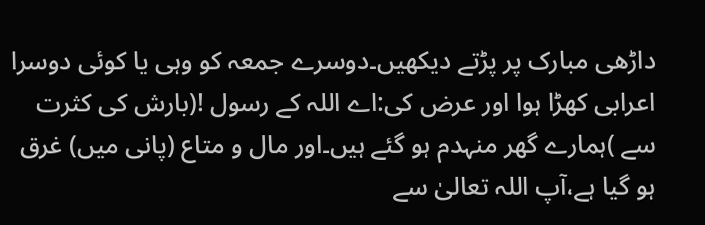داڑھی مبارک پر پڑتے دیکھیں۔دوسرے جمعہ کو وہی یا کوئی دوسرا اعرابی کھڑا ہوا اور عرض کی:اے اللہ کے رسول !(بارش کی کثرت سے )ہمارے گھر منہدم ہو گئے ہیں۔اور مال و متاع (پانی میں) غرق ہو گیا ہے،آپ اللہ تعالیٰ سے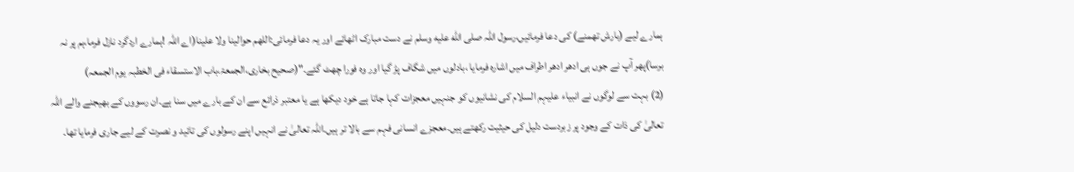ہمارے لیے (بارش تھمنے) کی دعا فرمائیں،رسول اللہ صلى الله عليه وسلم نے دست مبارک اٹھائے اور یہ دعا فرمائی:اللھم حوالینا ولا علینا(اے اللہ !ہمارے اردگرد نازل فرما،ہم پر نہ برسا)پھر آپ نے جوں ہی ادھر ادھر اطراف میں اشارہ فرمایا ،بادلوں میں شگاف پڑ گیا اور وہ فورا چھٹ گئے۔"(صحیح بخاری،الجمعۃ،باب الاستسقاء فی الخطبہ یوم الجمعہ)
(2) بہت سے لوگوں نے انبیاء علیہم السلام کی نشانیوں کو جنہیں معجزات کہا جاتا ہے خود دیکھا ہے یا معتبر ذرائع سے ان کے بارے میں سنا ہے۔ان رسووں کے بھیجنے والے اللہ تعالیٰ کی ذات کے وجود پر زبردست دلیل کی حیثیت رکھتے ہیں۔معجزے انسانی فہم سے بالا تر ہیں۔اللہ تعالیٰ نے انہیں اپنے رسولوں کی تائید و نصرت کے لیے جاری فرمایا تھا۔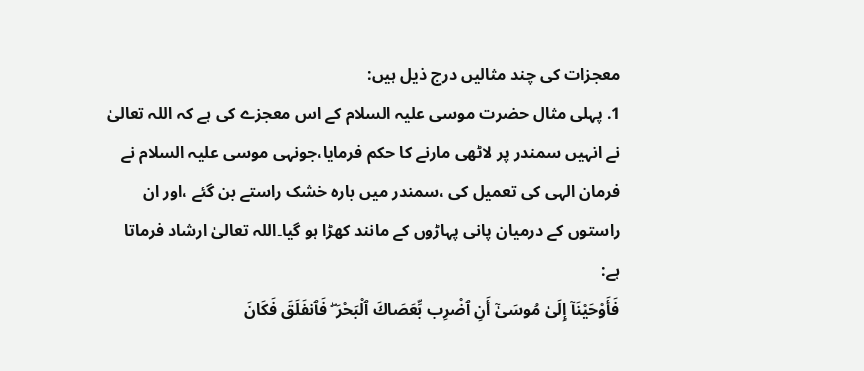معجزات کی چند مثالیں درج ذیل ہیں:
1. پہلی مثال حضرت موسی علیہ السلام کے اس معجزے کی ہے کہ اللہ تعالیٰ نے انہیں سمندر پر لاٹھی مارنے کا حکم فرمایا،جونہی موسی علیہ السلام نے فرمان الہی کی تعمیل کی ،سمندر میں بارہ خشک راستے بن گئے ،اور ان راستوں کے درمیان پانی پہاڑوں کے مانند کھڑا ہو گیا۔اللہ تعالیٰ ارشاد فرماتا ہے:
فَأَوْحَيْنَآ إِلَىٰ مُوسَىٰٓ أَنِ ٱضْرِب بِّعَصَاكَ ٱلْبَحْرَ ۖ فَٱنفَلَقَ فَكَانَ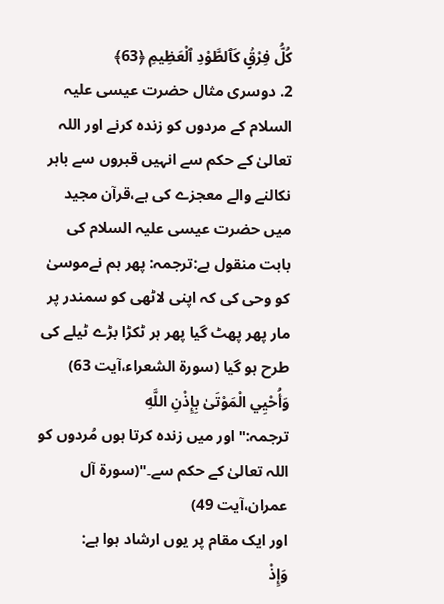كُلُّ فِرْقٍۢ كَٱلطَّوْدِ ٱلْعَظِيمِ ﴿63﴾
2. دوسری مثال حضرت عیسی علیہ السلام کے مردوں کو زندہ کرنے اور اللہ تعالیٰ کے حکم سے انہیں قبروں سے باہر نکالنے والے معجزے کی ہے،قرآن مجید میں حضرت عیسی علیہ السلام کی بابت منقول ہے:ترجمہ: پھر ہم نےموسیٰ کو وحی کی کہ اپنی لاٹھی کو سمندر پر مار پھر پھٹ گیا پھر ہر ٹکڑا بڑے ٹیلے کی طرح ہو گیا (سورۃ الشعراء،آیت 63)
وَأُحْيِي الْمَوْتَىٰ بِإِذْنِ اللَّهِ
ترجمہ:"اور میں زندہ کرتا ہوں مُردوں کو اللہ تعالیٰ کے حکم سے۔"(سورۃ آل عمران،آیت 49)
اور ایک مقام پر یوں ارشاد ہوا ہے:
وَإِذْ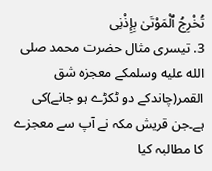تُخْرِجُ ٱلْمَوْتَىٰ بِإِذْنِى
3. تیسری مثال حضرت محمد صلى الله عليه وسلمکے معجزہ شق القمر(چاندکے دو ٹکڑے ہو جانے)کی ہے۔جن قریش مکہ نے آپ سے معجزے کا مطالبہ کیا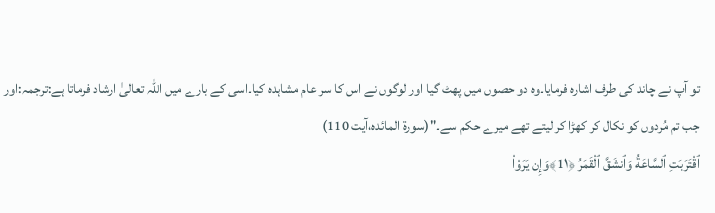تو آپ نے چاند کی طرف اشارہ فرمایا۔وہ دو حصوں میں پھٹ گیا اور لوگوں نے اس کا سر عام مشاہدہ کیا۔اسی کے بارے میں اللہ تعالیٰ ارشاد فرماتا ہے:ترجمہ:اور جب تم مُردوں کو نکال کر کھڑا کر لیتے تھے میرے حکم سے۔"(سورۃ المائدہ،آیت 110)
ٱقْتَرَبَتِ ٱلسَّاعَةُ وَٱنشَقَّ ٱلْقَمَرُ ﴿1١﴾وَإِن يَرَوْا۟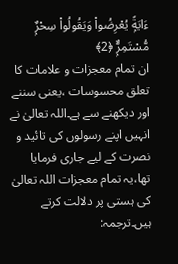ءَايَةًۭ يُعْرِضُوا۟ وَيَقُولُوا۟ سِحْرٌۭ مُّسْتَمِرٌّۭ ﴿2﴾
ان تمام معجزات و علامات کا تعلق محسوسات ،یعنی سننے اور دیکھنے سے ہے۔اللہ تعالیٰ نے انہیں اپنے رسولوں کی تائید و نصرت کے لیے جاری فرمایا تھا،یہ تمام معجزات اللہ تعالیٰ کی ہستی پر دلالت کرتے ہیں۔ترجمہ: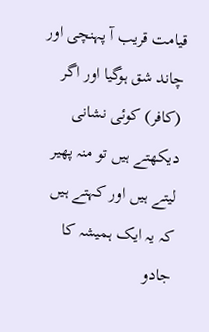قیامت قریب آ پہنچی اور چاند شق ہوگیا اور اگر (کافر) کوئی نشانی دیکھتے ہیں تو منہ پھیر لیتے ہیں اور کہتے ہیں کہ یہ ایک ہمیشہ کا جادو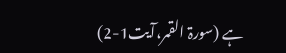ہے (سورۃ القمر،آیت1-2)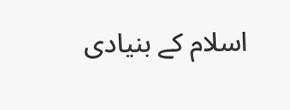اسلام کے بنیادی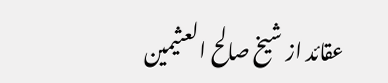عقائد از شیخ صالح العثیمین